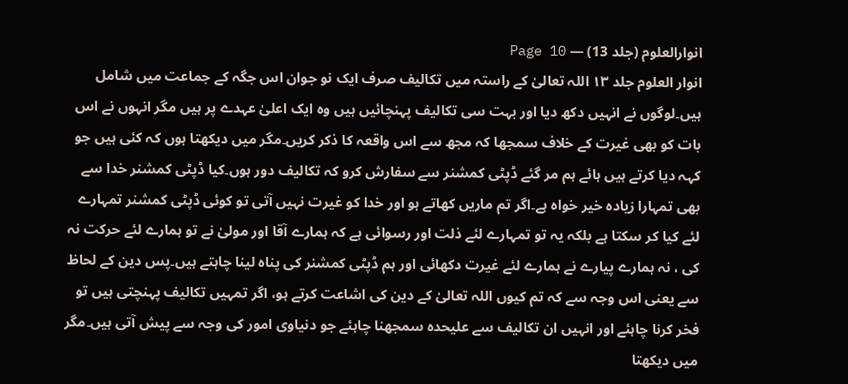انوارالعلوم (جلد 13) — Page 10
انوار العلوم جلد ۱۳ اللہ تعالیٰ کے راستہ میں تکالیف صرف ایک نو جوان اس جگہ کے جماعت میں شامل ہیں۔لوگوں نے انہیں دکھ دیا اور بہت سی تکالیف پہنچائیں ہیں وہ ایک اعلیٰ عہدے پر ہیں مگر انہوں نے اس بات کو بھی غیرت کے خلاف سمجھا کہ مجھ سے اس واقعہ کا ذکر کریں۔مگر میں دیکھتا ہوں کہ کئی ہیں جو کہہ دیا کرتے ہیں ہائے ہم مر گئے ڈپٹی کمشنر سے سفارش کرو کہ تکالیف دور ہوں۔کیا ڈپٹی کمشنر خدا سے بھی تمہارا زیادہ خیر خواہ ہے۔اگر تم ماریں کھاتے ہو اور خدا کو غیرت نہیں آتی تو کوئی ڈپٹی کمشنر تمہارے لئے کیا کر سکتا ہے بلکہ یہ تو تمہارے لئے ذلت اور رسوائی ہے کہ ہمارے آقا اور مولیٰ نے تو ہمارے لئے حرکت نہ کی ، نہ ہمارے پیارے نے ہمارے لئے غیرت دکھائی اور ہم ڈپٹی کمشنر کی پناہ لینا چاہتے ہیں۔پس دین کے لحاظ سے یعنی اس وجہ سے کہ تم کیوں اللہ تعالیٰ کے دین کی اشاعت کرتے ہو، اگر تمہیں تکالیف پہنچتی ہیں تو فخر کرنا چاہئے اور انہیں ان تکالیف سے علیحدہ سمجھنا چاہئے جو دنیاوی امور کی وجہ سے پیش آتی ہیں۔مگر میں دیکھتا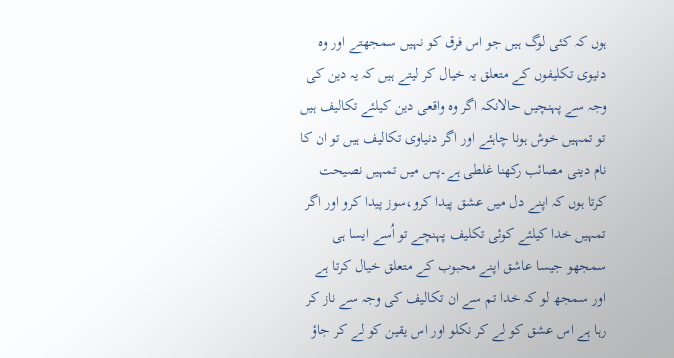ہوں کہ کئی لوگ ہیں جو اس فرق کو نہیں سمجھتے اور وہ دنیوی تکلیفوں کے متعلق یہ خیال کر لیتے ہیں کہ یہ دین کی وجہ سے پہنچیں حالانکہ اگر وہ واقعی دین کیلئے تکالیف ہیں تو تمہیں خوش ہونا چاہئے اور اگر دنیاوی تکالیف ہیں تو ان کا نام دینی مصائب رکھنا غلطی ہے۔پس میں تمہیں نصیحت کرتا ہوں کہ اپنے دل میں عشق پیدا کرو،سوز پیدا کرو اور اگر تمہیں خدا کیلئے کوئی تکلیف پہنچے تو اُسے ایسا ہی سمجھو جیسا عاشق اپنے محبوب کے متعلق خیال کرتا ہے اور سمجھ لو کہ خدا تم سے ان تکالیف کی وجہ سے ناز کر رہا ہے اس عشق کو لے کر نکلو اور اس یقین کو لے کر جاؤ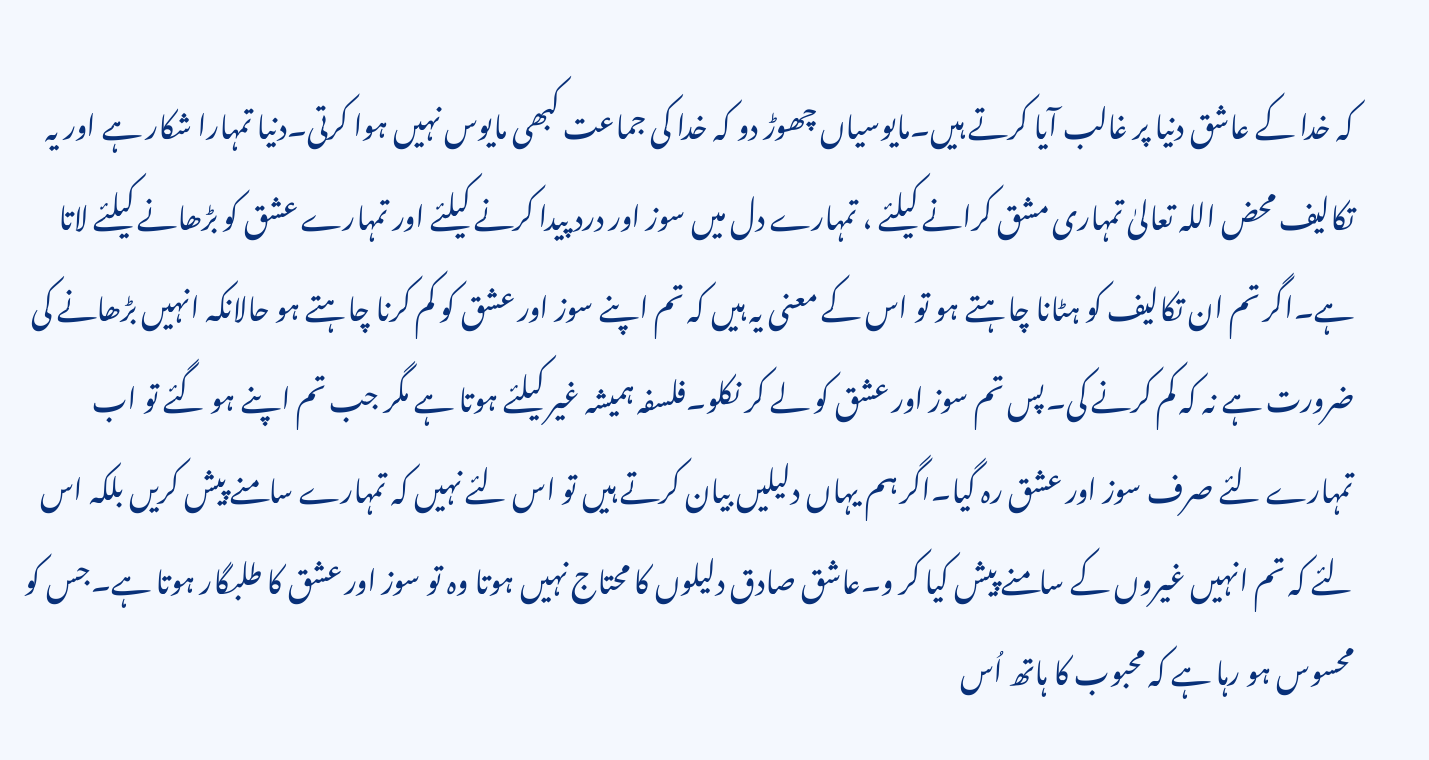کہ خدا کے عاشق دنیا پر غالب آیا کرتے ہیں۔مایوسیاں چھوڑ دو کہ خدا کی جماعت کبھی مایوس نہیں ہوا کرتی۔دنیا تمہارا شکار ہے اور یہ تکالیف محض اللہ تعالیٰ تمہاری مشق کرانے کیلئے ، تمہارے دل میں سوز اور درد پیدا کرنے کیلئے اور تمہارے عشق کو بڑھانے کیلئے لاتا ہے۔اگر تم ان تکالیف کو ہٹانا چاہتے ہو تو اس کے معنی یہ ہیں کہ تم اپنے سوز اور عشق کو کم کرنا چاہتے ہو حالانکہ انہیں بڑھانے کی ضرورت ہے نہ کہ کم کرنے کی۔پس تم سوز اور عشق کو لے کر نکلو۔فلسفہ ہمیشہ غیر کیلئے ہوتا ہے مگر جب تم اپنے ہو گئے تو اب تمہارے لئے صرف سوز اور عشق رہ گیا۔اگر ہم یہاں دلیلیں بیان کرتے ہیں تو اس لئے نہیں کہ تمہارے سامنے پیش کریں بلکہ اس لئے کہ تم انہیں غیروں کے سامنے پیش کیا کر و۔عاشق صادق دلیلوں کا محتاج نہیں ہوتا وہ تو سوز اور عشق کا طلبگار ہوتا ہے۔جس کو محسوس ہو رہا ہے کہ محبوب کا ہاتھ اُس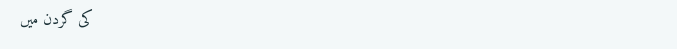کی گردن میں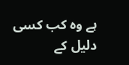ہے وہ کب کسی دلیل کے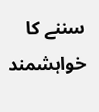سننے کا خواہشمند